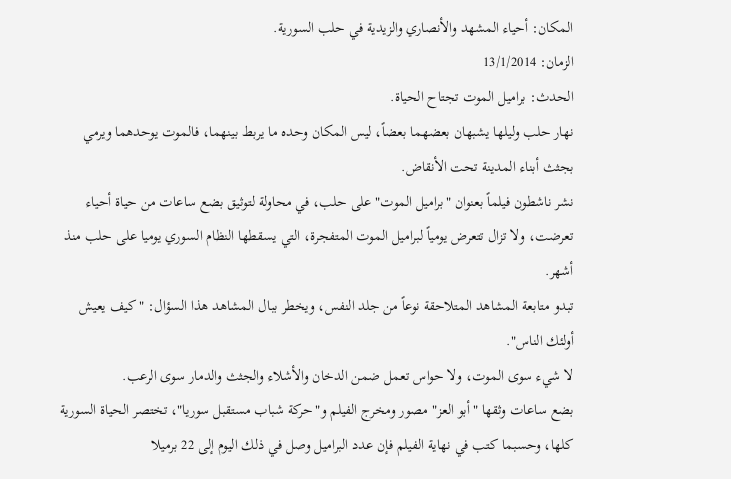المكان: أحياء المشهد والأنصاري والزيدية في حلب السورية.
الزمان: 13/1/2014
الحدث: براميل الموت تجتاح الحياة.
نهار حلب وليلها يشبهان بعضهما بعضاً، ليس المكان وحده ما يربط بينهما، فالموت يوحدهما ويرمي بجثث أبناء المدينة تحت الأنقاض.
نشر ناشطون فيلماً بعنوان "براميل الموت" على حلب، في محاولة لتوثيق بضع ساعات من حياة أحياء تعرضت، ولا تزال تتعرض يومياً لبراميل الموت المتفجرة، التي يسقطها النظام السوري يوميا على حلب منذ أشهر.
تبدو متابعة المشاهد المتلاحقة نوعاً من جلد النفس، ويخطر ببال المشاهد هذا السؤال: "كيف يعيش أولئك الناس".
لا شيء سوى الموت، ولا حواس تعمل ضمن الدخان والأشلاء والجثث والدمار سوى الرعب.
بضع ساعات وثقها "أبو العز" مصور ومخرج الفيلم و"حركة شباب مستقبل سوريا"، تختصر الحياة السورية كلها، وحسبما كتب في نهاية الفيلم فإن عدد البراميل وصل في ذلك اليوم إلى 22 برميلا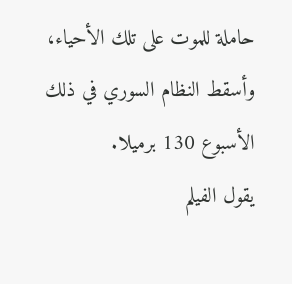حاملة للموت على تلك الأحياء، وأسقط النظام السوري في ذلك الأسبوع 130 برميلا.
يقول الفيلم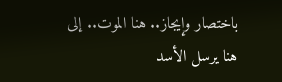باختصار وإيجاز.. هنا الموت.. إلى هنا يرسل الأسد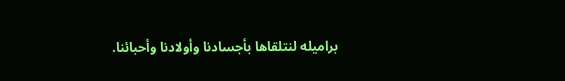براميله لنتلقاها بأجسادنا وأولادنا وأحبائنا.